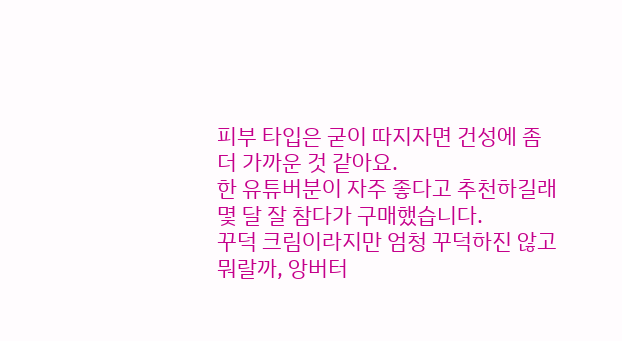피부 타입은 굳이 따지자면 건성에 좀 더 가까운 것 같아요.
한 유튜버분이 자주 좋다고 추천하길래 몇 달 잘 참다가 구매했습니다.
꾸덕 크림이라지만 엄청 꾸덕하진 않고 뭐랄까, 앙버터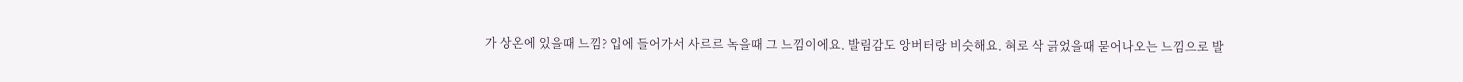가 상온에 있을때 느낌? 입에 들어가서 사르르 녹을때 그 느낌이에요. 발림감도 앙버터랑 비슷해요. 혀로 삭 긁었을때 묻어나오는 느낌으로 발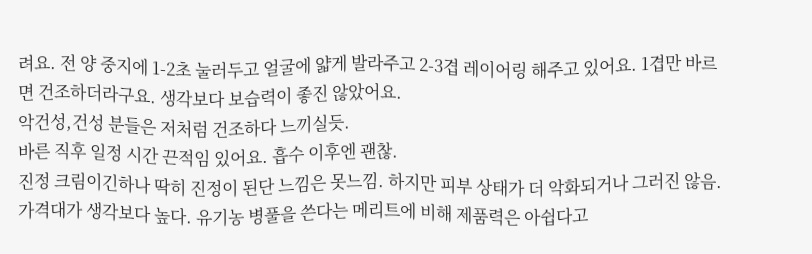려요. 전 양 중지에 1-2초 눌러두고 얼굴에 얇게 발라주고 2-3겹 레이어링 해주고 있어요. 1겹만 바르면 건조하더라구요. 생각보다 보습력이 좋진 않았어요.
악건성,건성 분들은 저처럼 건조하다 느끼실듯.
바른 직후 일정 시간 끈적임 있어요. 흡수 이후엔 괜찮.
진정 크림이긴하나 딱히 진정이 된단 느낌은 못느낌. 하지만 피부 상태가 더 악화되거나 그러진 않음.
가격대가 생각보다 높다. 유기농 병풀을 쓴다는 메리트에 비해 제품력은 아쉽다고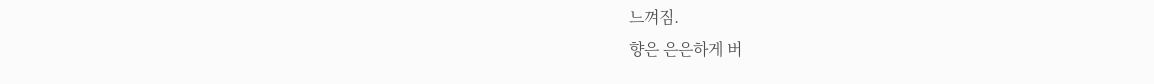느껴짐.
향은 은은하게 버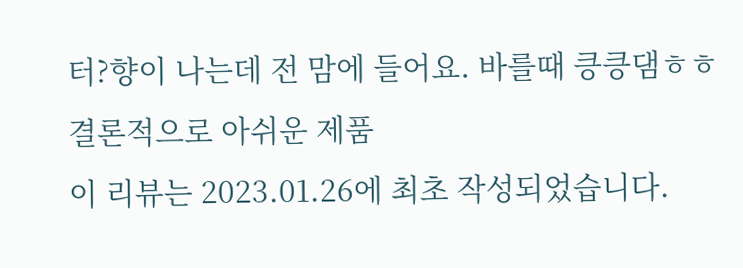터?향이 나는데 전 맘에 들어요. 바를때 킁킁댐ㅎㅎ
결론적으로 아쉬운 제품
이 리뷰는 2023.01.26에 최초 작성되었습니다.